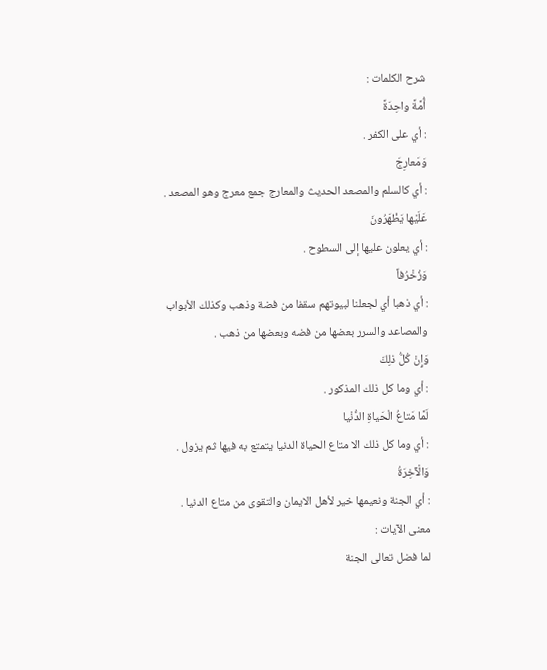شرح الكلمات :
أُمَّةً واحِدَةً
: أي على الكفر .
وَمَعارِجَ
: أي كالسلم والمصعد الحديث والمعارج جمع معرج وهو المصعد .
عَلَيْها يَظْهَرُونَ
: أي يعلون عليها إلى السطوح .
وَزُخْرُفاً
: أي ذهبا أي لجعلنا لبيوتهم سقفا من فضة وذهب وكذلك الأبواب والمصاعد والسرر بعضها من فضه وبعضها من ذهب .
وَإِنْ كُلُّ ذلِكَ
: أي وما كل ذلك المذكور .
لَمَّا مَتاعُ الْحَياةِ الدُّنْيا
: أي وما كل ذلك الا متاع الحياة الدنيا يتمتع به فيها ثم يزول .
وَالْآخِرَةُ
: أي الجنة ونعيمها خير لأهل الايمان والتقوى من متاع الدنيا .
معنى الآيات :
لما فضل تعالى الجنة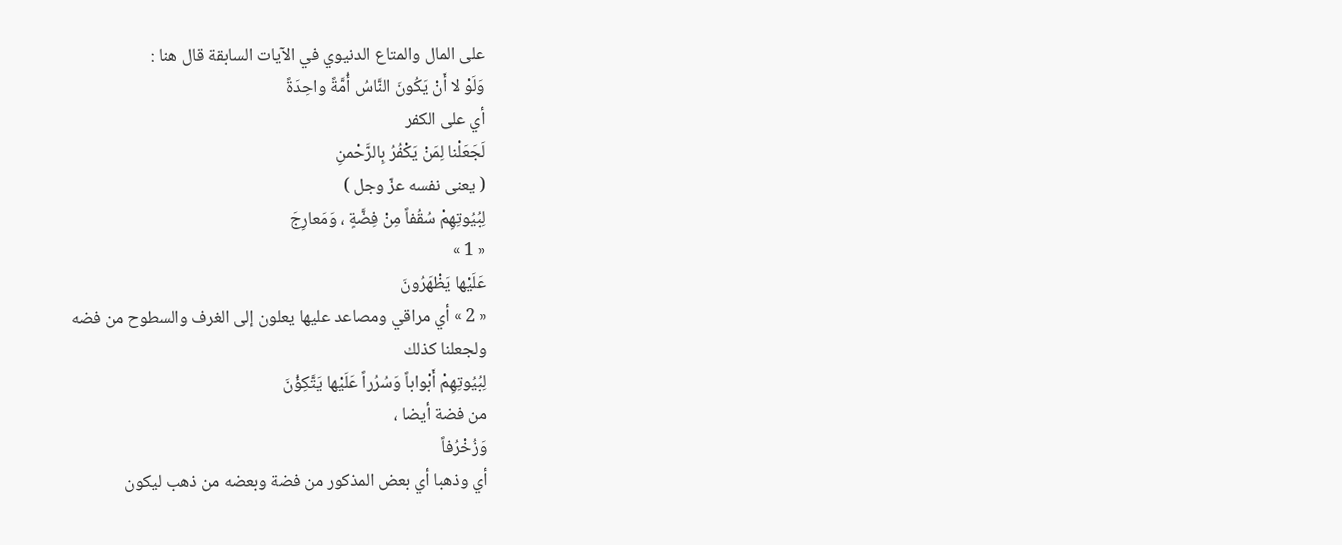على المال والمتاع الدنيوي في الآيات السابقة قال هنا :
وَلَوْ لا أَنْ يَكُونَ النَّاسُ أُمَّةً واحِدَةً
أي على الكفر
لَجَعَلْنا لِمَنْ يَكْفُرُ بِالرَّحْمنِ
( يعنى نفسه عزّ وجل )
لِبُيُوتِهِمْ سُقُفاً مِنْ فِضَّةٍ ، وَمَعارِجَ
« 1 »
عَلَيْها يَظْهَرُونَ
« 2 » أي مراقي ومصاعد عليها يعلون إلى الغرف والسطوح من فضه
ولجعلنا كذلك
لِبُيُوتِهِمْ أَبْواباً وَسُرُراً عَلَيْها يَتَّكِؤُنَ
من فضة أيضا ،
وَزُخْرُفاً
أي وذهبا أي بعض المذكور من فضة وبعضه من ذهب ليكون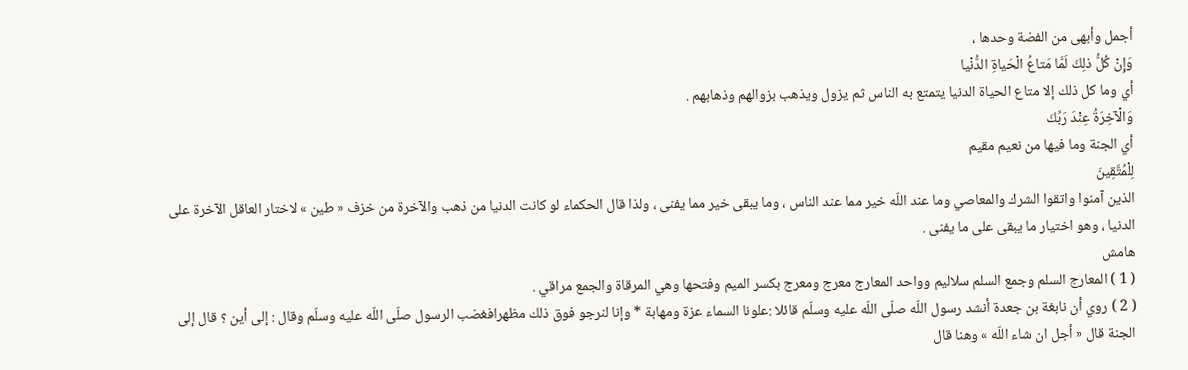أجمل وأبهى من الفضة وحدها ،
وَإِنْ كُلُّ ذلِكَ لَمَّا مَتاعُ الْحَياةِ الدُّنْيا
أي وما كل ذلك إلا متاع الحياة الدنيا يتمتع به الناس ثم يزول ويذهب بزوالهم وذهابهم .
وَالْآخِرَةُ عِنْدَ رَبِّكَ
أي الجنة وما فيها من نعيم مقيم
لِلْمُتَّقِينَ
الذين آمنوا واتقوا الشرك والمعاصي وما عند اللّه خير مما عند الناس ، وما يبقى خير مما يفنى ، ولذا قال الحكماء لو كانت الدنيا من ذهب والآخرة من خزف « طين » لاختار العاقل الآخرة على الدنيا ، وهو اختيار ما يبقى على ما يفنى .
هامش
( 1 ) المعارج السلم وجمع السلم سلاليم وواحد المعارج معرج ومعرج بكسر الميم وفتحها وهي المرقاة والجمع مراقي .
( 2 ) روي أن نابغة بن جعدة أنشد رسول اللّه صلّى اللّه عليه وسلّم قائلا :علونا السماء عزة ومهابة * وإنا لنرجو فوق ذلك مظهرافغضب الرسول صلّى اللّه عليه وسلّم وقال : إلى أين ؟ قال إلى الجنة قال « أجل ان شاء اللّه » وهنا قال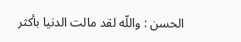الحسن : واللّه لقد مالت الدنيا بأكثر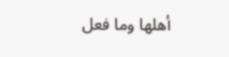أهلها وما فعل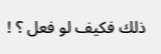ذلك فكيف لو فعل ؟ !